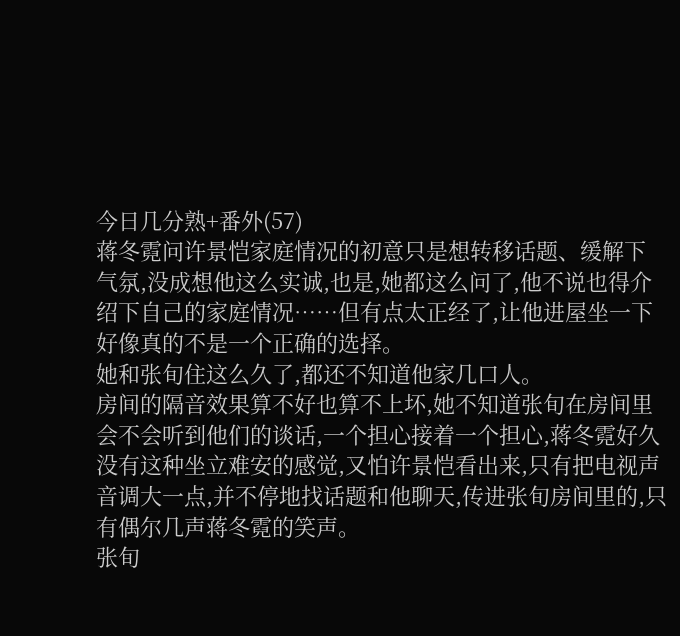今日几分熟+番外(57)
蒋冬霓问许景恺家庭情况的初意只是想转移话题、缓解下气氛,没成想他这么实诚,也是,她都这么问了,他不说也得介绍下自己的家庭情况……但有点太正经了,让他进屋坐一下好像真的不是一个正确的选择。
她和张旬住这么久了,都还不知道他家几口人。
房间的隔音效果算不好也算不上坏,她不知道张旬在房间里会不会听到他们的谈话,一个担心接着一个担心,蒋冬霓好久没有这种坐立难安的感觉,又怕许景恺看出来,只有把电视声音调大一点,并不停地找话题和他聊天,传进张旬房间里的,只有偶尔几声蒋冬霓的笑声。
张旬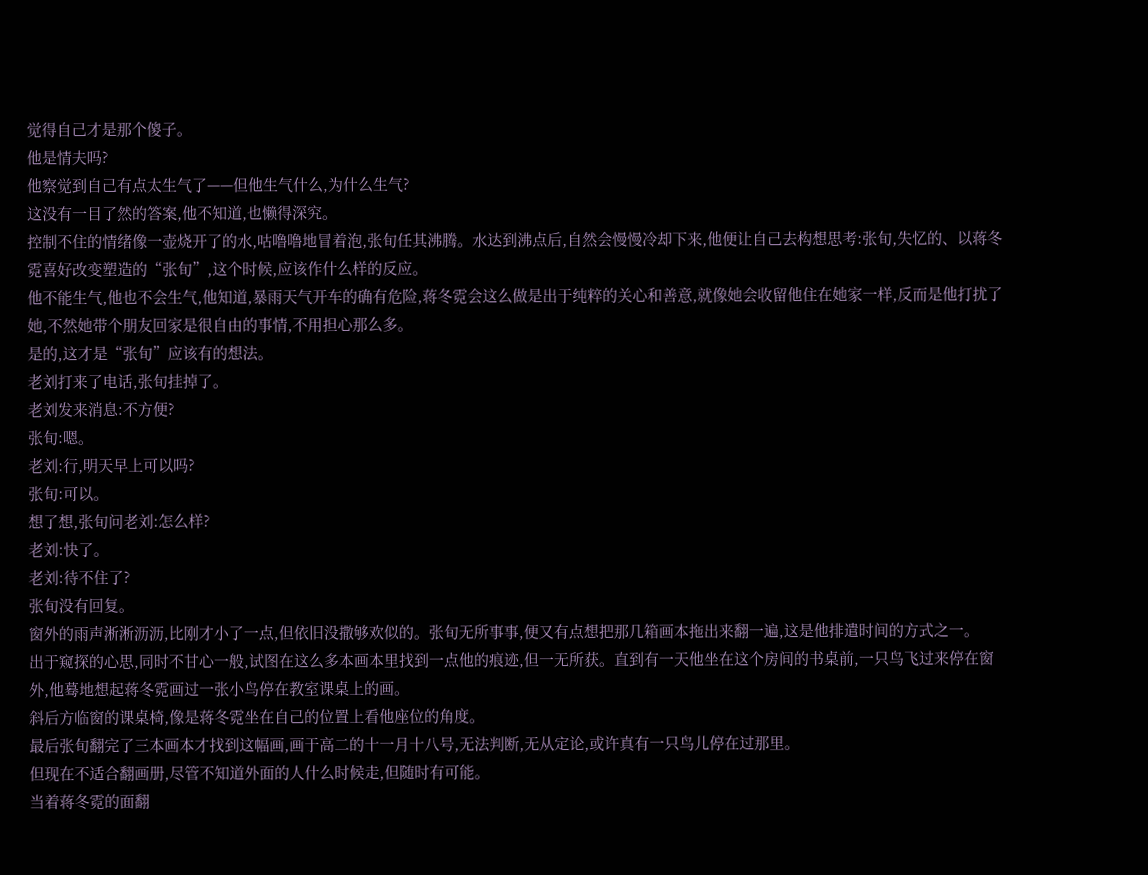觉得自己才是那个傻子。
他是情夫吗?
他察觉到自己有点太生气了——但他生气什么,为什么生气?
这没有一目了然的答案,他不知道,也懒得深究。
控制不住的情绪像一壶烧开了的水,咕噜噜地冒着泡,张旬任其沸腾。水达到沸点后,自然会慢慢冷却下来,他便让自己去构想思考:张旬,失忆的、以蒋冬霓喜好改变塑造的“张旬”,这个时候,应该作什么样的反应。
他不能生气,他也不会生气,他知道,暴雨天气开车的确有危险,蒋冬霓会这么做是出于纯粹的关心和善意,就像她会收留他住在她家一样,反而是他打扰了她,不然她带个朋友回家是很自由的事情,不用担心那么多。
是的,这才是“张旬”应该有的想法。
老刘打来了电话,张旬挂掉了。
老刘发来消息:不方便?
张旬:嗯。
老刘:行,明天早上可以吗?
张旬:可以。
想了想,张旬问老刘:怎么样?
老刘:快了。
老刘:待不住了?
张旬没有回复。
窗外的雨声淅淅沥沥,比刚才小了一点,但依旧没撒够欢似的。张旬无所事事,便又有点想把那几箱画本拖出来翻一遍,这是他排遣时间的方式之一。
出于窥探的心思,同时不甘心一般,试图在这么多本画本里找到一点他的痕迹,但一无所获。直到有一天他坐在这个房间的书桌前,一只鸟飞过来停在窗外,他蓦地想起蒋冬霓画过一张小鸟停在教室课桌上的画。
斜后方临窗的课桌椅,像是蒋冬霓坐在自己的位置上看他座位的角度。
最后张旬翻完了三本画本才找到这幅画,画于高二的十一月十八号,无法判断,无从定论,或许真有一只鸟儿停在过那里。
但现在不适合翻画册,尽管不知道外面的人什么时候走,但随时有可能。
当着蒋冬霓的面翻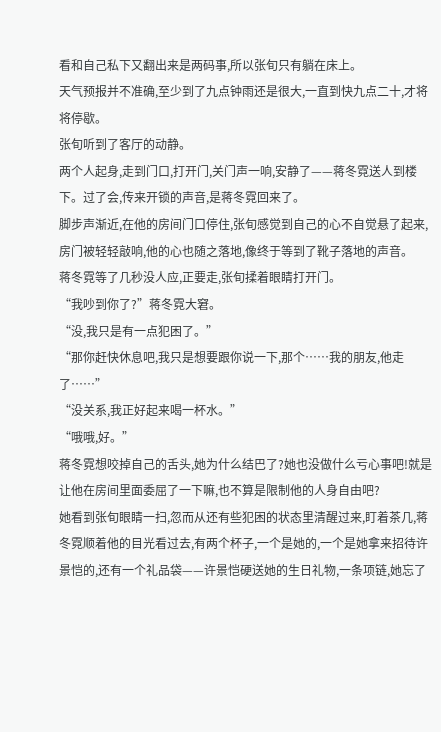看和自己私下又翻出来是两码事,所以张旬只有躺在床上。
天气预报并不准确,至少到了九点钟雨还是很大,一直到快九点二十,才将将停歇。
张旬听到了客厅的动静。
两个人起身,走到门口,打开门,关门声一响,安静了——蒋冬霓送人到楼下。过了会,传来开锁的声音,是蒋冬霓回来了。
脚步声渐近,在他的房间门口停住,张旬感觉到自己的心不自觉悬了起来,房门被轻轻敲响,他的心也随之落地,像终于等到了靴子落地的声音。
蒋冬霓等了几秒没人应,正要走,张旬揉着眼睛打开门。
“我吵到你了?”蒋冬霓大窘。
“没,我只是有一点犯困了。”
“那你赶快休息吧,我只是想要跟你说一下,那个……我的朋友,他走了……”
“没关系,我正好起来喝一杯水。”
“哦哦,好。”
蒋冬霓想咬掉自己的舌头,她为什么结巴了?她也没做什么亏心事吧!就是让他在房间里面委屈了一下嘛,也不算是限制他的人身自由吧?
她看到张旬眼睛一扫,忽而从还有些犯困的状态里清醒过来,盯着茶几,蒋冬霓顺着他的目光看过去,有两个杯子,一个是她的,一个是她拿来招待许景恺的,还有一个礼品袋——许景恺硬送她的生日礼物,一条项链,她忘了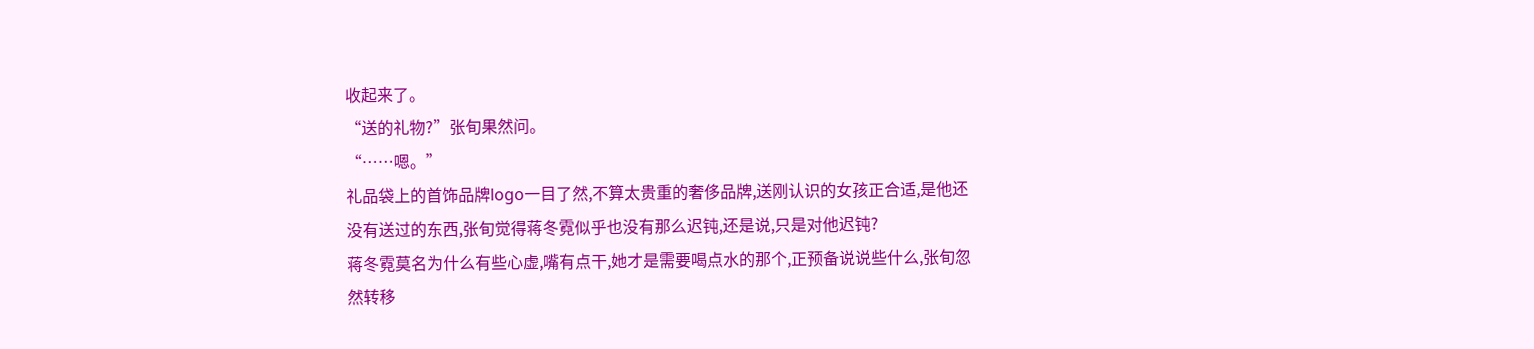收起来了。
“送的礼物?”张旬果然问。
“……嗯。”
礼品袋上的首饰品牌logo一目了然,不算太贵重的奢侈品牌,送刚认识的女孩正合适,是他还没有送过的东西,张旬觉得蒋冬霓似乎也没有那么迟钝,还是说,只是对他迟钝?
蒋冬霓莫名为什么有些心虚,嘴有点干,她才是需要喝点水的那个,正预备说说些什么,张旬忽然转移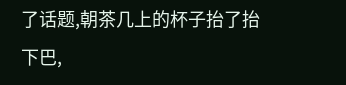了话题,朝茶几上的杯子抬了抬下巴,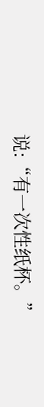说:“有一次性纸杯。”